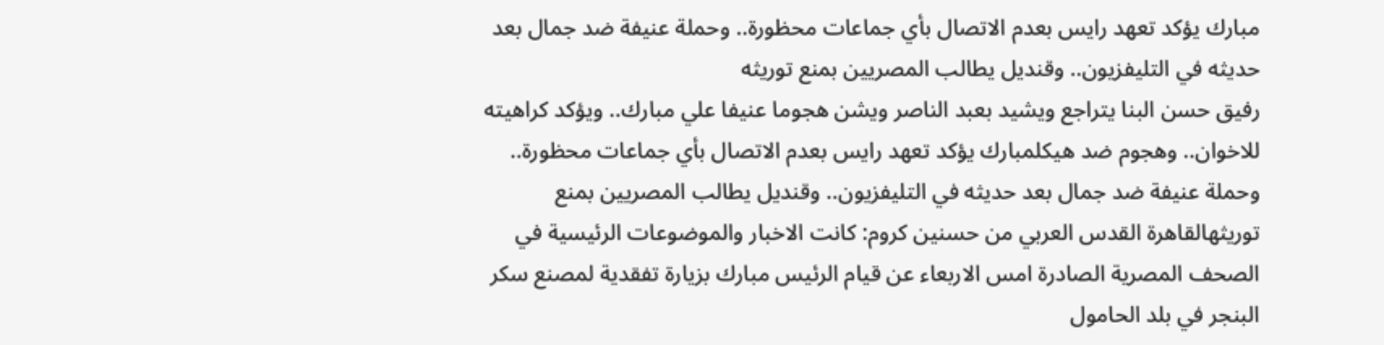مبارك يؤكد تعهد رايس بعدم الاتصال بأي جماعات محظورة.. وحملة عنيفة ضد جمال بعد حديثه في التليفزيون.. وقنديل يطالب المصريين بمنع توريثه
رفيق حسن البنا يتراجع ويشيد بعبد الناصر ويشن هجوما عنيفا علي مبارك.. ويؤكد كراهيته للاخوان.. وهجوم ضد هيكلمبارك يؤكد تعهد رايس بعدم الاتصال بأي جماعات محظورة.. وحملة عنيفة ضد جمال بعد حديثه في التليفزيون.. وقنديل يطالب المصريين بمنع توريثهالقاهرة القدس العربي من حسنين كروم: كانت الاخبار والموضوعات الرئيسية في الصحف المصرية الصادرة امس الاربعاء عن قيام الرئيس مبارك بزيارة تفقدية لمصنع سكر البنجر في بلد الحامول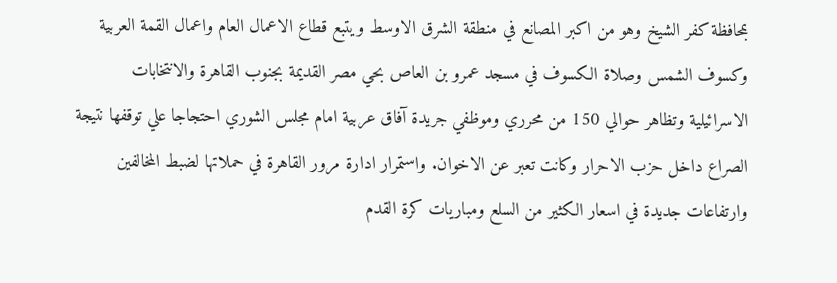بمحافظة كفر الشيخ وهو من اكبر المصانع في منطقة الشرق الاوسط ويتبع قطاع الاعمال العام واعمال القمة العربية وكسوف الشمس وصلاة الكسوف في مسجد عمرو بن العاص بحي مصر القديمة بجنوب القاهرة والانتخابات الاسرائيلية وتظاهر حوالي 150 من محرري وموظفي جريدة آفاق عربية امام مجلس الشوري احتجاجا علي توقفها نتيجة الصراع داخل حزب الاحرار وكانت تعبر عن الاخوان. واستمرار ادارة مرور القاهرة في حملاتها لضبط المخالفين وارتفاعات جديدة في اسعار الكثير من السلع ومباريات كرة القدم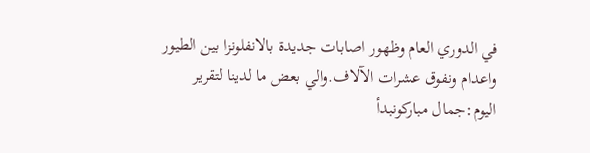في الدوري العام وظهور اصابات جديدة بالانفلونزا بين الطيور واعدام ونفوق عشرات الآلاف.والي بعض ما لدينا لتقرير اليوم:جمال مباركونبدأ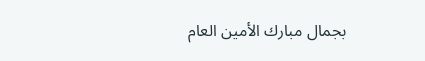بجمال مبارك الأمين العام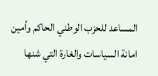المساعد للحزب الوطني الحاكم وأمين امانة السياسات والغارة التي شنها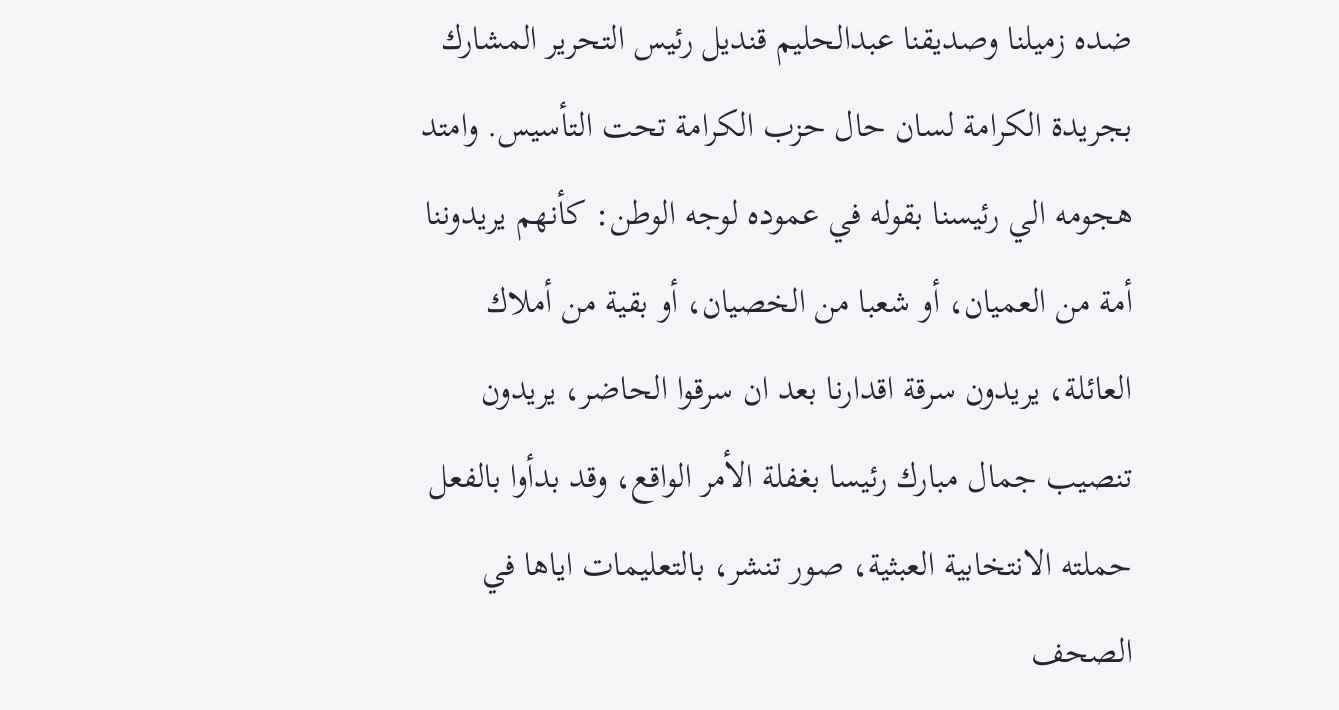ضده زميلنا وصديقنا عبدالحليم قنديل رئيس التحرير المشارك بجريدة الكرامة لسان حال حزب الكرامة تحت التأسيس. وامتد هجومه الي رئيسنا بقوله في عموده لوجه الوطن: كأنهم يريدوننا أمة من العميان، أو شعبا من الخصيان، أو بقية من أملاك العائلة، يريدون سرقة اقدارنا بعد ان سرقوا الحاضر، يريدون تنصيب جمال مبارك رئيسا بغفلة الأمر الواقع، وقد بدأوا بالفعل حملته الانتخابية العبثية، صور تنشر، بالتعليمات اياها في الصحف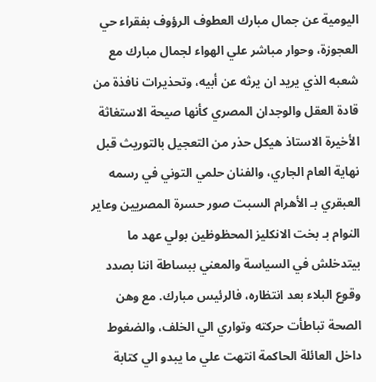اليومية عن جمال مبارك العطوف الرؤوف بفقراء حي العجوزة، وحوار مباشر علي الهواء لجمال مبارك مع شعبه الذي يريد ان يرثه عن أبيه، وتحذيرات نافذة من قادة العقل والوجدان المصري كأنها صيحة الاستغاثة الأخيرة الاستاذ هيكل حذر من التعجيل بالتوريث قبل نهاية العام الجاري، والفنان حلمي التوني في رسمه العبقري بـ الأهرام السبت صور حسرة المصريين وعاير النوام بـ بخت الانكليز المحظوظين بولي عهد ما بيتدخلش في السياسة والمعني ببساطة اننا بصدد وقوع البلاء بعد انتظاره، فالرئيس مبارك. مع وهن الصحة تباطأت حركته وتواري الي الخلف، والضغوط داخل العائلة الحاكمة انتهت علي ما يبدو الي كتابة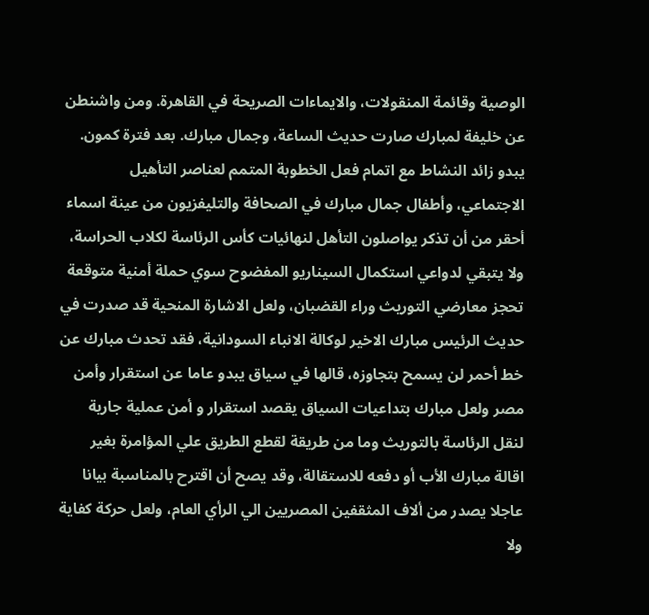الوصية وقائمة المنقولات، والايماءات الصريحة في القاهرة. ومن واشنطن عن خليفة لمبارك صارت حديث الساعة، وجمال مبارك. بعد فترة كمون. يبدو زائد النشاط مع اتمام فعل الخطوبة المتمم لعناصر التأهيل الاجتماعي، وأطفال جمال مبارك في الصحافة والتليفزيون من عينة اسماء أحقر من أن تذكر يواصلون التأهل لنهائيات كأس الرئاسة لكلاب الحراسة، ولا يتبقي لدواعي استكمال السيناريو المفضوح سوي حملة أمنية متوقعة تحجز معارضي التوريث وراء القضبان، ولعل الاشارة المنحية قد صدرت في حديث الرئيس مبارك الاخير لوكالة الانباء السودانية، فقد تحدث مبارك عن خط أحمر لن يسمح بتجاوزه، قالها في سياق يبدو عاما عن استقرار وأمن مصر ولعل مبارك بتداعيات السياق يقصد استقرار و أمن عملية جارية لنقل الرئاسة بالتوريث وما من طريقة لقطع الطريق علي المؤامرة بغير اقالة مبارك الأب أو دفعه للاستقالة، وقد يصح أن اقترح بالمناسبة بيانا عاجلا يصدر من ألاف المثقفين المصريين الي الرأي العام، ولعل حركة كفاية ولا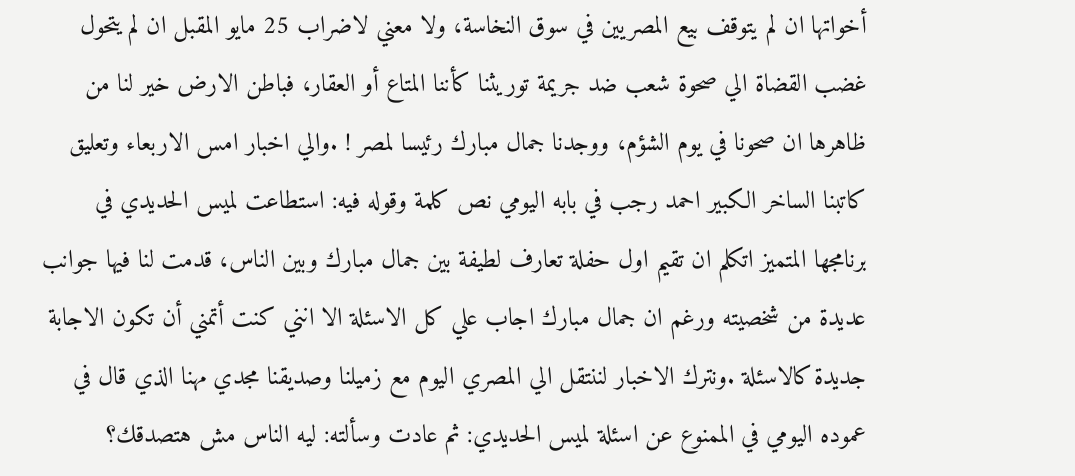أخواتها ان لم يتوقف بيع المصريين في سوق النخاسة، ولا معني لاضراب 25 مايو المقبل ان لم يتحول غضب القضاة الي صحوة شعب ضد جريمة توريثنا كأننا المتاع أو العقار، فباطن الارض خير لنا من ظاهرها ان صحونا في يوم الشؤم، ووجدنا جمال مبارك رئيسا لمصر ! .والي اخبار امس الاربعاء وتعليق كاتبنا الساخر الكبير احمد رجب في بابه اليومي نص كلمة وقوله فيه: استطاعت لميس الحديدي في برنامجها المتميز اتكلم ان تقيم اول حفلة تعارف لطيفة بين جمال مبارك وبين الناس، قدمت لنا فيها جوانب عديدة من شخصيته ورغم ان جمال مبارك اجاب علي كل الاسئلة الا انني كنت أتمني أن تكون الاجابة جديدة كالاسئلة .ونترك الاخبار لننتقل الي المصري اليوم مع زميلنا وصديقنا مجدي مهنا الذي قال في عموده اليومي في الممنوع عن اسئلة لميس الحديدي: ثم عادت وسألته: ليه الناس مش هتصدقك؟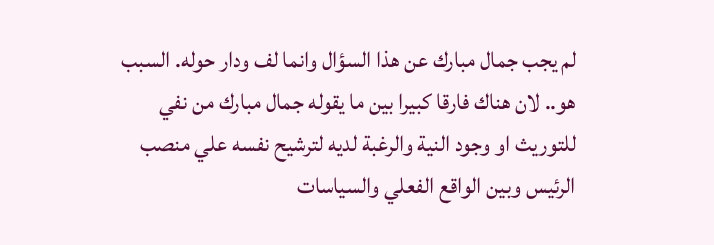لم يجب جمال مبارك عن هذا السؤال وانما لف ودار حوله. السبب هو.. لان هناك فارقا كبيرا بين ما يقوله جمال مبارك من نفي للتوريث او وجود النية والرغبة لديه لترشيح نفسه علي منصب الرئيس وبين الواقع الفعلي والسياسات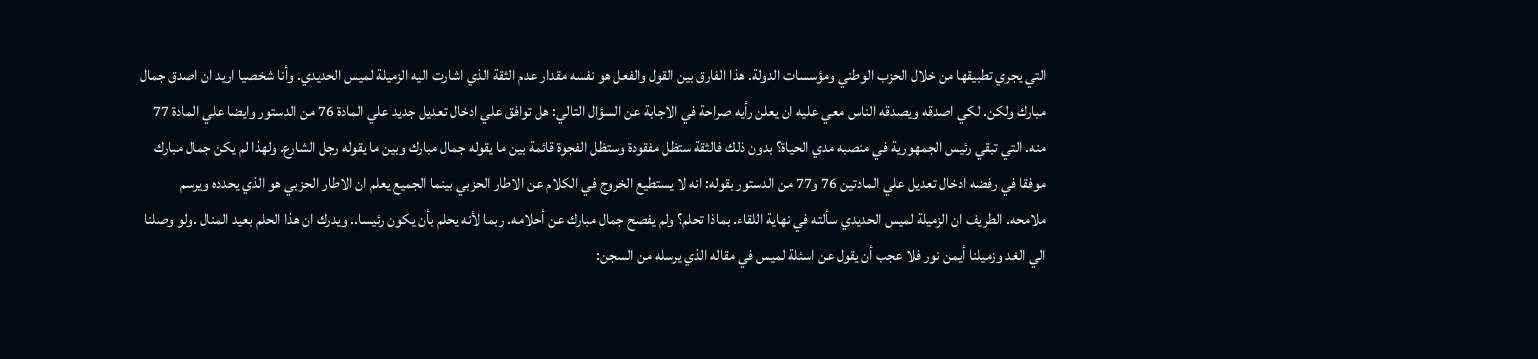التي يجري تطبيقها من خلال الحزب الوطني ومؤسسات الدولة. هذا الفارق بين القول والفعل هو نفسه مقدار عدم الثقة الذي اشارت اليه الزميلة لميس الحديدي. وأنا شخصيا اريد ان اصدق جمال مبارك ولكن. لكي اصدقه ويصدقه الناس معي عليه ان يعلن رأيه صراحة في الاجابة عن السؤال التالي: هل توافق علي ادخال تعديل جديد علي المادة 76 من الدستور وايضا علي المادة 77 منه. التي تبقي رئيس الجمهورية في منصبه مدي الحياة؟ بدون ذلك فالثقة ستظل مفقودة وستظل الفجوة قائمة بين ما يقوله جمال مبارك وبين ما يقوله رجل الشارع. ولهذا لم يكن جمال مبارك موفقا في رفضه ادخال تعديل علي المادتين 76 و77 من الدستور بقوله: انه لا يستطيع الخروج في الكلام عن الاطار الحزبي بينما الجميع يعلم ان الاطار الحزبي هو الذي يحدده ويرسم ملامحه. الطريف ان الزميلة لميس الحديدي سألته في نهاية اللقاء. بماذا تحلم؟ ولم يفصح جمال مبارك عن أحلامه. ربما لأنه يحلم بأن يكون رئيسا.. ويدرك ان هذا الحلم بعيد المنال .ولو وصلنا الي الغد وزميلنا أيمن نور فلا عجب أن يقول عن اسئلة لميس في مقاله الذي يرسله من السجن: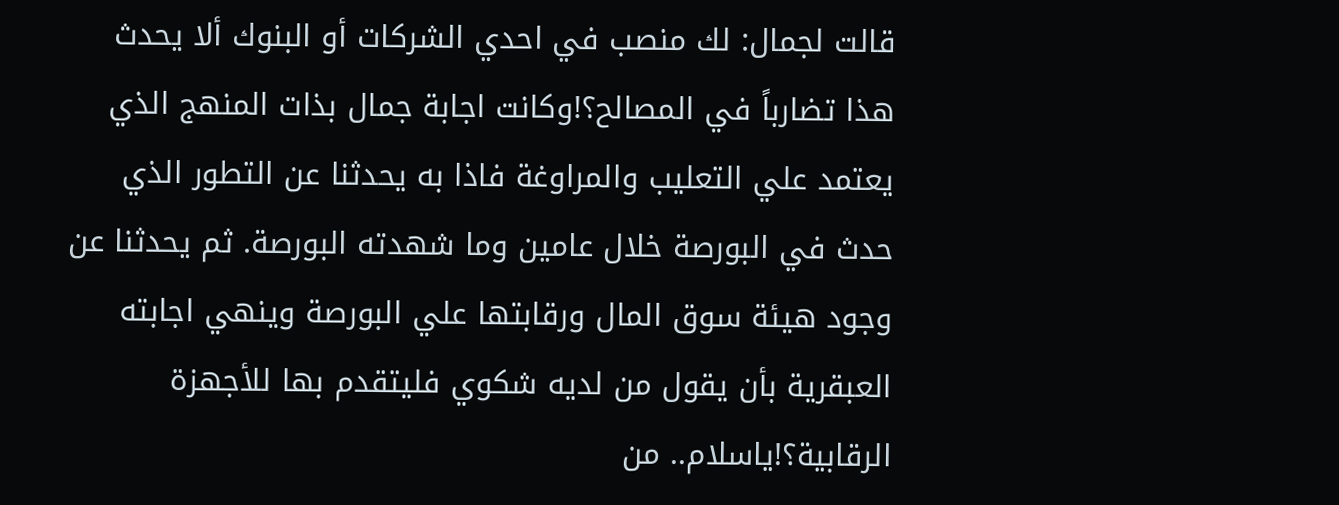قالت لجمال: لك منصب في احدي الشركات أو البنوك ألا يحدث هذا تضارباً في المصالح؟!وكانت اجابة جمال بذات المنهج الذي يعتمد علي التعليب والمراوغة فاذا به يحدثنا عن التطور الذي حدث في البورصة خلال عامين وما شهدته البورصة. ثم يحدثنا عن وجود هيئة سوق المال ورقابتها علي البورصة وينهي اجابته العبقرية بأن يقول من لديه شكوي فليتقدم بها للأجهزة الرقابية؟!ياسلام.. من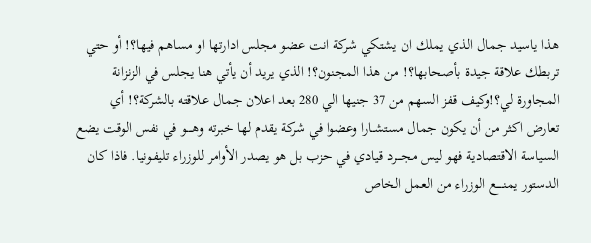هذا ياسيد جمال الذي يملك ان يشتكي شركة انت عضو مجلس ادارتها او مساهم فيها؟! أو حتي تربطك علاقة جيدة بأصحابها؟! من هذا المجنون؟! الذي يريد أن يأتي هنا يجلس في الزنزانة المجاورة لي؟!وكيف قفز السهم من 37 جنيها الي 280 بعد اعلان جمال علاقته بالشركة؟! أي تعارض اكثر من أن يكون جمال مستشــارا وعضوا في شركة يقدم لها خبرته وهـــــو في نفس الوقت يضع السياسة الاقتصادية فهو ليس مجــــرد قيادي في حزب بل هو يصدر الأوامر للوزراء تليفـونيا. فاذا كان الدستور يمنـــــع الوزراء من العمل الخاص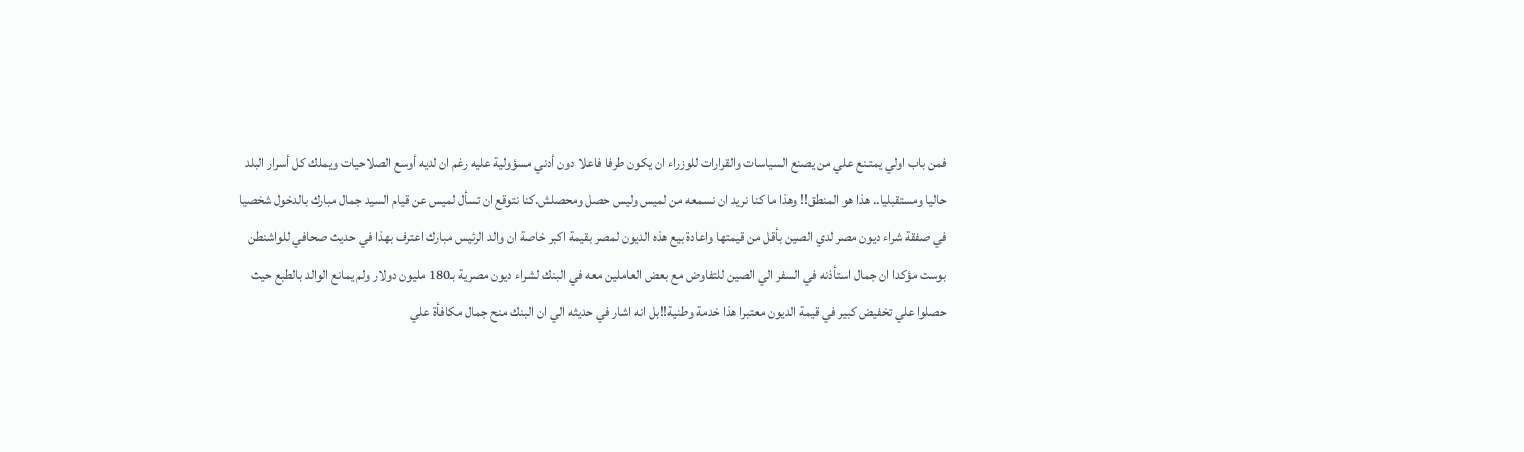فمن باب اولي يمتـنع علي من يصنع السياسات والقرارات للوزراء ان يكون طرفا فاعلا دون أدني مسؤولية عليه رغم ان لديه أوسع الصلاحيات ويملك كل أسرار البلد حاليا ومستقبليا.. هذا هو المنطق!! وهذا ما كنا نريد ان نسمعه من لميس وليس حصل ومحصلش.كنا نتوقع ان تسأل لميس عن قيام السيد جمال مبارك بالدخول شخصيا في صفقة شراء ديون مصر لدي الصين بأقل من قيمتها واعادة بيع هذه الديون لمصر بقيمة اكبر خاصة ان والد الرئيس مبارك اعترف بهذا في حديث صحافي للواشنطن بوست مؤكدا ان جمال استأذنه في السفر الي الصين للتفاوض مع بعض العاملين معه في البنك لشراء ديون مصرية بـ180 مليون دولار ولم يمانع الوالد بالطبع حيث حصلوا علي تخفيض كبير في قيمة الديون معتبرا هذا خدمة وطنية!!بل انه اشار في حديثه الي ان البنك منح جمال مكافأة علي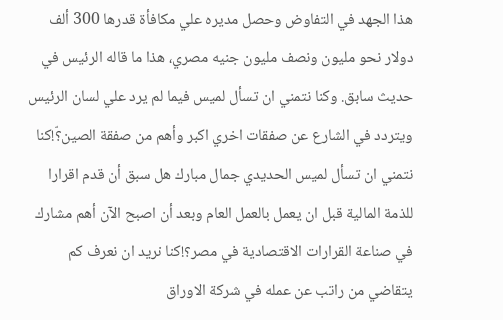هذا الجهد في التفاوض وحصل مديره علي مكافأة قدرها 300 ألف دولار نحو مليون ونصف مليون جنيه مصري، هذا ما قاله الرئيس في حديث سابق. وكنا نتمني ان تسأل لميس فيما لم يرد علي لسان الرئيس ويتردد في الشارع عن صفقات اخري اكبر وأهم من صفقة الصين؟ّ!كنا نتمني ان تسأل لميس الحديدي جمال مبارك هل سبق أن قدم اقرارا للذمة المالية قبل ان يعمل بالعمل العام وبعد أن اصبح الآن أهم مشارك في صناعة القرارات الاقتصادية في مصر؟!كنا نريد ان نعرف كم يتقاضي من راتب عن عمله في شركة الاوراق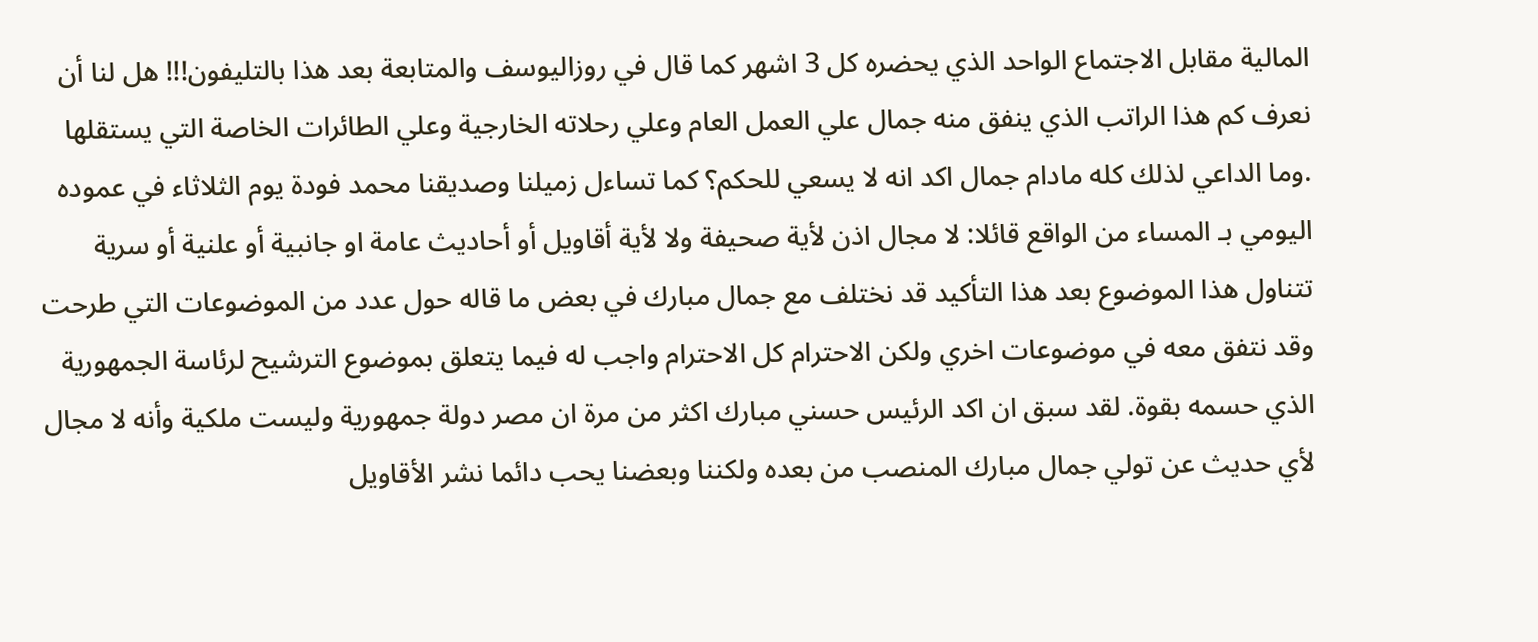المالية مقابل الاجتماع الواحد الذي يحضره كل 3 اشهر كما قال في روزاليوسف والمتابعة بعد هذا بالتليفون!!! هل لنا أن نعرف كم هذا الراتب الذي ينفق منه جمال علي العمل العام وعلي رحلاته الخارجية وعلي الطائرات الخاصة التي يستقلها .وما الداعي لذلك كله مادام جمال اكد انه لا يسعي للحكم؟ كما تساءل زميلنا وصديقنا محمد فودة يوم الثلاثاء في عموده اليومي بـ المساء من الواقع قائلا: لا مجال اذن لأية صحيفة ولا لأية أقاويل أو أحاديث عامة او جانبية أو علنية أو سرية تتناول هذا الموضوع بعد هذا التأكيد قد نختلف مع جمال مبارك في بعض ما قاله حول عدد من الموضوعات التي طرحت وقد نتفق معه في موضوعات اخري ولكن الاحترام كل الاحترام واجب له فيما يتعلق بموضوع الترشيح لرئاسة الجمهورية الذي حسمه بقوة. لقد سبق ان اكد الرئيس حسني مبارك اكثر من مرة ان مصر دولة جمهورية وليست ملكية وأنه لا مجال لأي حديث عن تولي جمال مبارك المنصب من بعده ولكننا وبعضنا يحب دائما نشر الأقاويل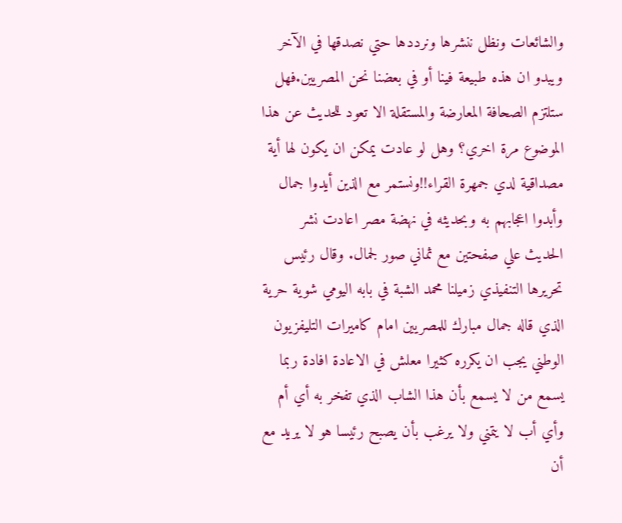والشائعات ونظل ننشرها ونرددها حتي نصدقها في الآخر ويبدو ان هذه طبيعة فينا أو في بعضنا نحن المصريين.فهل ستلتزم الصحافة المعارضة والمستقلة الا تعود للحديث عن هذا الموضوع مرة اخري؟ وهل لو عادت يمكن ان يكون لها أية مصداقية لدي جمهرة القراء!!ونستمر مع الذين أيدوا جمال وأبدوا اعجابهم به وبحديثه في نهضة مصر اعادت نشر الحديث علي صفحتين مع ثماني صور لجمال. وقال رئيس تحريرها التنفيذي زميلنا محمد الشبة في بابه اليومي شوية حرية الذي قاله جمال مبارك للمصريين امام كاميرات التليفزيون الوطني يجب ان يكرره كثيرا معلش في الاعادة افادة ربما يسمع من لا يسمع بأن هذا الشاب الذي تفخر به أي أم وأي أب لا يتمني ولا يرغب بأن يصبح رئيسا هو لا يريد مع أن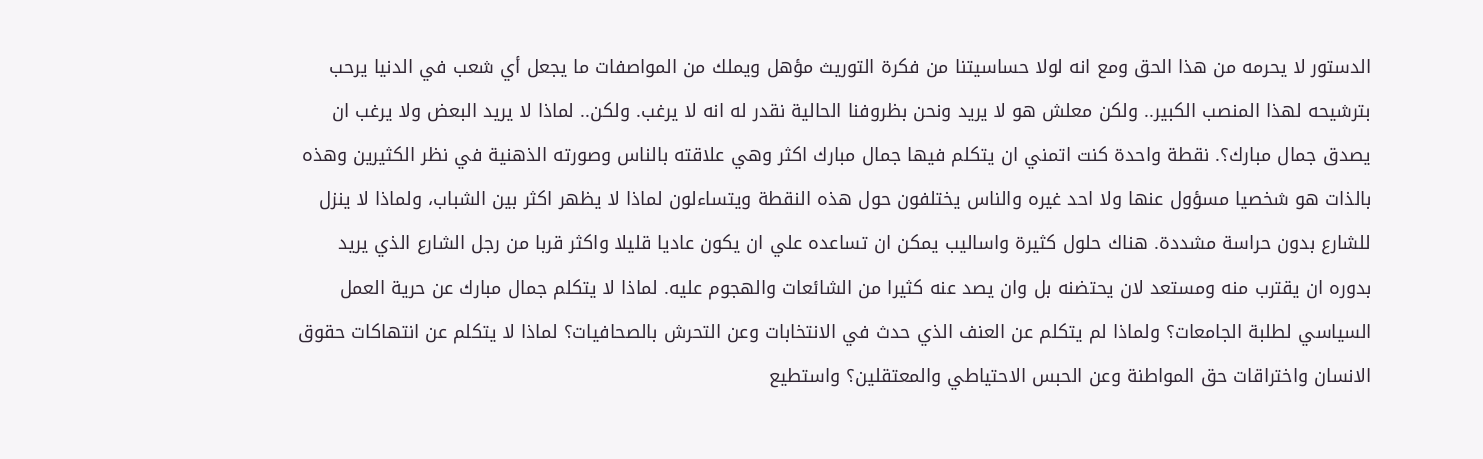الدستور لا يحرمه من هذا الحق ومع انه لولا حساسيتنا من فكرة التوريث مؤهل ويملك من المواصفات ما يجعل أي شعب في الدنيا يرحب بترشيحه لهذا المنصب الكبير.. ولكن معلش هو لا يريد ونحن بظروفنا الحالية نقدر له انه لا يرغب. ولكن.. لماذا لا يريد البعض ولا يرغب ان يصدق جمال مبارك؟. نقطة واحدة كنت اتمني ان يتكلم فيها جمال مبارك اكثر وهي علاقته بالناس وصورته الذهنية في نظر الكثيرين وهذه بالذات هو شخصيا مسؤول عنها ولا احد غيره والناس يختلفون حول هذه النقطة ويتساءلون لماذا لا يظهر اكثر بين الشباب، ولماذا لا ينزل للشارع بدون حراسة مشددة. هناك حلول كثيرة واساليب يمكن ان تساعده علي ان يكون عاديا قليلا واكثر قربا من رجل الشارع الذي يريد بدوره ان يقترب منه ومستعد لان يحتضنه بل وان يصد عنه كثيرا من الشائعات والهجوم عليه. لماذا لا يتكلم جمال مبارك عن حرية العمل السياسي لطلبة الجامعات؟ ولماذا لم يتكلم عن العنف الذي حدث في الانتخابات وعن التحرش بالصحافيات؟ لماذا لا يتكلم عن انتهاكات حقوق الانسان واختراقات حق المواطنة وعن الحبس الاحتياطي والمعتقلين؟ واستطيع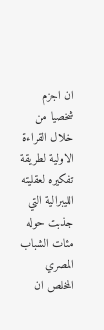ان اجزم شخصيا من خلال القراءة الاولية لطريقة تفكيره لعقليته الليبرالية التي جذبت حوله مئات الشباب المصري المخلص ان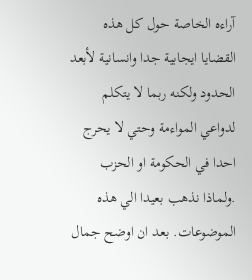آراءه الخاصة حول كل هذه القضايا ايجابية جدا وانسانية لأبعد الحدود ولكنه ربما لا يتكلم لدواعي المواءمة وحتي لا يحرج احدا في الحكومة او الحزب .ولماذا نذهب بعيدا الي هذه الموضوعات. بعد ان اوضح جمال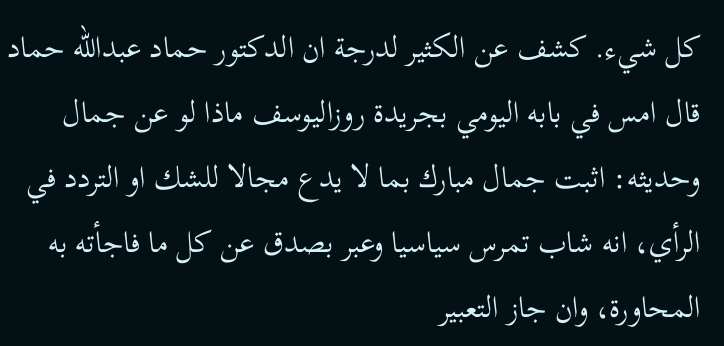كل شيء. كشف عن الكثير لدرجة ان الدكتور حماد عبدالله حماد قال امس في بابه اليومي بجريدة روزاليوسف ماذا لو عن جمال وحديثه: اثبت جمال مبارك بما لا يدع مجالا للشك او التردد في الرأي، انه شاب تمرس سياسيا وعبر بصدق عن كل ما فاجأته به المحاورة، وان جاز التعبير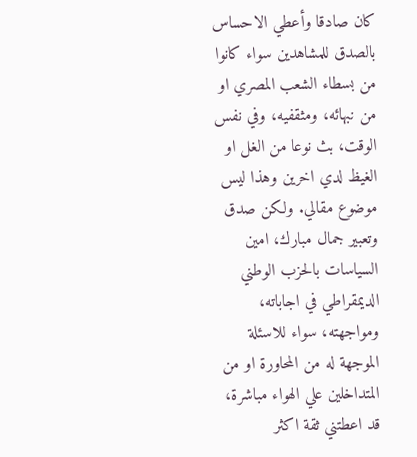كان صادقا وأعطي الاحساس بالصدق للمشاهدين سواء كانوا من بسطاء الشعب المصري او من نبهائه، ومثقفيه، وفي نفس الوقت، بث نوعا من الغل او الغيظ لدي اخرين وهذا ليس موضوع مقالي. ولكن صدق وتعبير جمال مبارك، امين السياسات بالحزب الوطني الديمقراطي في اجاباته، ومواجهته، سواء للاسئلة الموجهة له من المحاورة او من المتداخلين علي الهواء مباشرة، قد اعطتني ثقة اكثر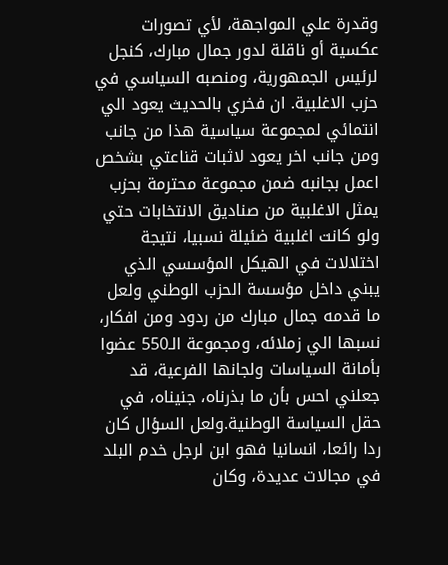وقدرة علي المواجهة، لأي تصورات عكسية أو ناقلة لدور جمال مبارك، كنجل لرئيس الجمهورية، ومنصبه السياسي في حزب الاغلبية. ان فخري بالحديث يعود الي انتمائي لمجموعة سياسية هذا من جانب ومن جانب اخر يعود لاثبات قناعتي بشخص اعمل بجانبه ضمن مجموعة محترمة بحزب يمثل الاغلبية من صناديق الانتخابات حتي ولو كانت اغلبية ضئيلة نسبيا، نتيجة اختلالات في الهيكل المؤسسي الذي يبني داخل مؤسسة الحزب الوطني ولعل ما قدمه جمال مبارك من ردود ومن افكار، نسبها الي زملائه، ومجموعة الـ550 عضوا بأمانة السياسات ولجانها الفرعية، قد جعلني احس بأن ما بذرناه، جنيناه، في حقل السياسة الوطنية.ولعل السؤال كان ردا رائعا، انسانيا فهو ابن لرجل خدم البلد في مجالات عديدة، وكان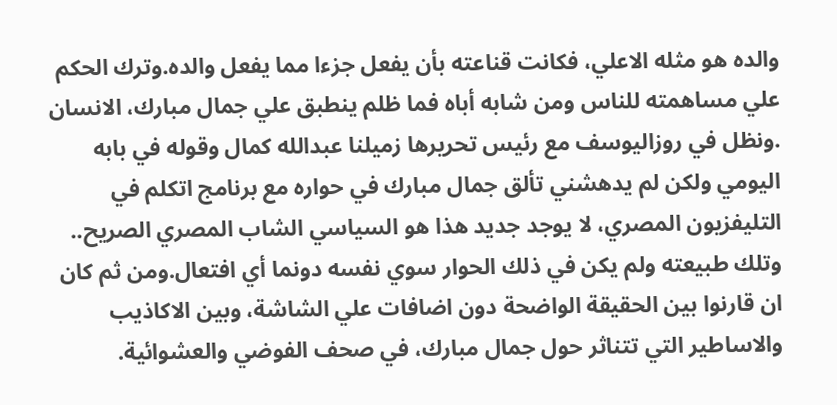والده هو مثله الاعلي، فكانت قناعته بأن يفعل جزءا مما يفعل والده.وترك الحكم علي مساهمته للناس ومن شابه أباه فما ظلم ينطبق علي جمال مبارك، الانسان .ونظل في روزاليوسف مع رئيس تحريرها زميلنا عبدالله كمال وقوله في بابه اليومي ولكن لم يدهشني تألق جمال مبارك في حواره مع برنامج اتكلم في التليفزيون المصري، لا يوجد جديد هذا هو السياسي الشاب المصري الصريح.. وتلك طبيعته ولم يكن في ذلك الحوار سوي نفسه دونما أي افتعال.ومن ثم كان ان قارنوا بين الحقيقة الواضحة دون اضافات علي الشاشة، وبين الاكاذيب والاساطير التي تتناثر حول جمال مبارك، في صحف الفوضي والعشوائية.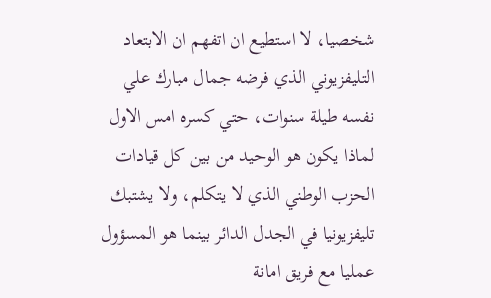شخصيا، لا استطيع ان اتفهم ان الابتعاد التليفزيوني الذي فرضه جمال مبارك علي نفسه طيلة سنوات، حتي كسره امس الاول لماذا يكون هو الوحيد من بين كل قيادات الحزب الوطني الذي لا يتكلم، ولا يشتبك تليفزيونيا في الجدل الدائر بينما هو المسؤول عمليا مع فريق امانة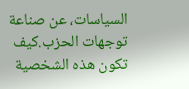السياسات، عن صناعة توجهات الحزب.كيف تكون هذه الشخصية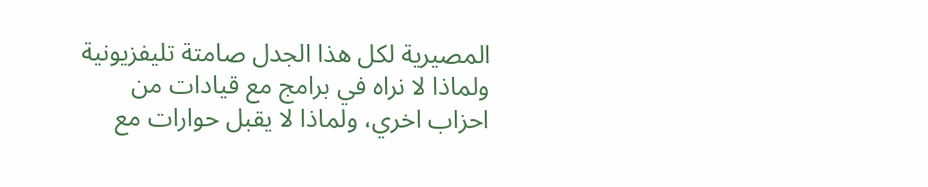المصيرية لكل هذا الجدل صامتة تليفزيونية ولماذا لا نراه في برامج مع قيادات من احزاب اخري، ولماذا لا يقبل حوارات مع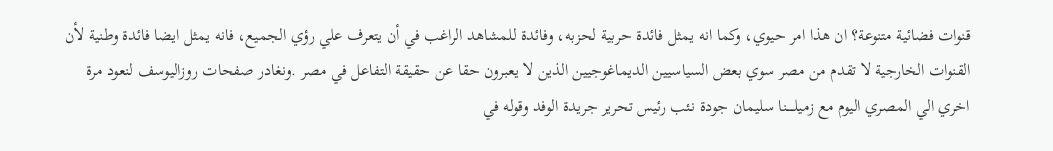قنوات فضائية متنوعة؟ ان هذا امر حيوي، وكما انه يمثل فائدة حربية لحزبه، وفائدة للمشاهد الراغب في أن يتعرف علي رؤي الجميع، فانه يمثل ايضا فائدة وطنية لأن القنوات الخارجية لا تقدم من مصر سوي بعض السياسيين الديماغوجيين الذين لا يعبرون حقا عن حقيقة التفاعل في مصر .ونغادر صفحات روزاليوسف لنعود مرة اخري الي المصري اليوم مع زميلـــــنا سليمان جودة نـئب رئيس تحرير جريدة الوفد وقوله في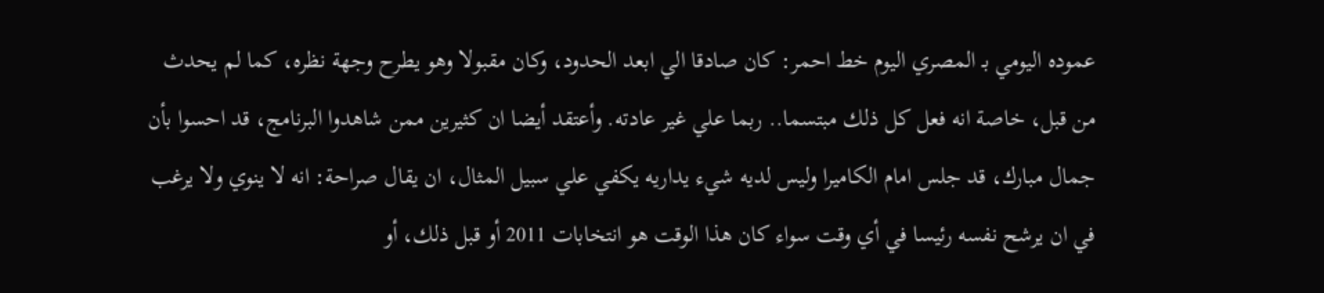عموده اليومي بـ المصري اليوم خط احمر: كان صادقا الي ابعد الحدود، وكان مقبولا وهو يطرح وجهة نظره، كما لم يحدث من قبل، خاصة انه فعل كل ذلك مبتسما.. ربما علي غير عادته. وأعتقد أيضا ان كثيرين ممن شاهدوا البرنامج، قد احسوا بأن جمال مبارك، قد جلس امام الكاميرا وليس لديه شيء يداريه يكفي علي سبيل المثال، ان يقال صراحة: انه لا ينوي ولا يرغب في ان يرشح نفسه رئيسا في أي وقت سواء كان هذا الوقت هو انتخابات 2011 أو قبل ذلك، أو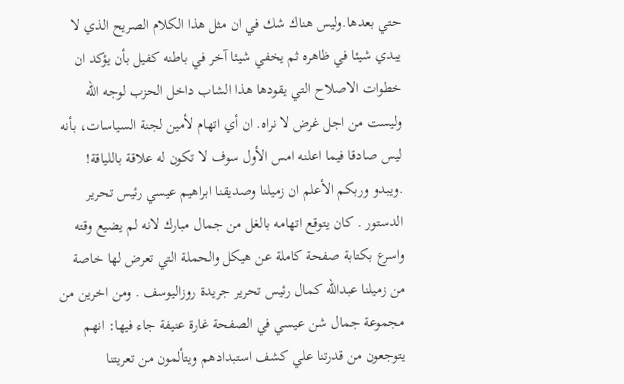حتي بعدها.وليس هناك شك في ان مثل هذا الكلام الصريح الذي لا يبدي شيئا في ظاهره ثم يخفي شيئا آخر في باطنه كفيل بأن يؤكد ان خطوات الاصلاح التي يقودها هذا الشاب داخل الحزب لوجه الله وليست من اجل غرض لا نراه. ان أي اتهام لأمين لجنة السياسات، بأنه ليس صادقا فيما اعلنه امس الأول سوف لا تكون له علاقة باللياقة! .ويبدو وربكم الأعلم ان زميلنا وصديقنا ابراهيم عيسي رئيس تحرير الدستور . كان يتوقع اتهامه بالغل من جمال مبارك لانه لم يضيع وقته واسرع بكتابة صفحة كاملة عن هيكل والحملة التي تعرض لها خاصة من زميلنا عبدالله كمال رئيس تحرير جريدة روزاليوسف . ومن اخرين من مجموعة جمال شن عيسي في الصفحة غارة عنيفة جاء فيها: انهم يتوجعون من قدرتنا علي كشف استبدادهم ويتألمون من تعريتنا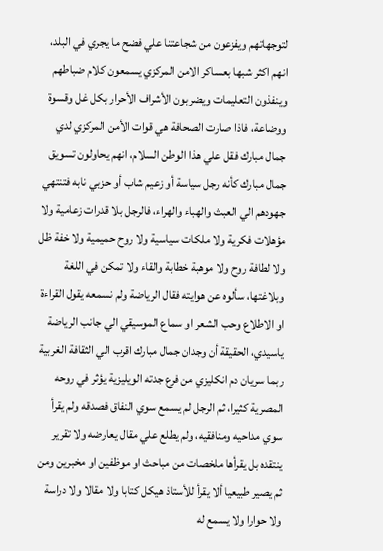لتوجهاتهم ويفزعون من شجاعتنا علي فضح ما يجري في البلد، انهم اكثر شبها بعساكر الامن المركزي يسمعون كلام ضباطهم وينفذون التعليمات ويضربون الأشراف الأحرار بكل غل وقسوة ووضاعة، فاذا صارت الصحافة هي قوات الأمن المركزي لدي جمال مبارك فقل علي هذا الوطن السلام، انهم يحاولون تسويق جمال مبارك كأنه رجل سياسة أو زعيم شاب أو حزبي نابه فتنتهي جهودهم الي العبث والهباء والهراء، فالرجل بلا قدرات زعامية ولا مؤهلات فكرية ولا ملكات سياسية ولا روح حميمية ولا خفة ظل ولا لطافة روح ولا موهبة خطابة والقاء ولا تمكن في اللغة وبلاغتها، سألوه عن هوايته فقال الرياضة ولم نسمعه يقول القراءة او الاطلاع وحب الشعر او سماع الموسيقي الي جانب الرياضة ياسيدي، الحقيقة أن وجدان جمال مبارك اقرب الي الثقافة الغربية ربما سريان دم انكليزي من فرع جدته الويليزية يؤثر في روحه المصرية كثيرا، ثم الرجل لم يسمع سوي النفاق فصدقه ولم يقرأ سوي مداحيه ومنافقيه، ولم يطلع علي مقال يعارضه ولا تقرير ينتقده بل يقرأها ملخصات من مباحث او موظفين او مخبرين ومن ثم يصير طبيعيا ألا يقرأ للأستاذ هيكل كتابا ولا مقالا ولا دراسة ولا حوارا ولا يسمع له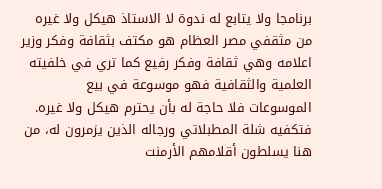برنامجا ولا يتابع له ندوة لا الاستاذ هيكل ولا غيره من مثقفي مصر العظام هو مكتف بثقافة وفكر وزير اعلامه وهي ثقافة وفكر رفيع كما تري في خلفيته العلمية والثقافية فهو موسوعة في بيع الموسوعات فلا حاجة له بأن يحترم هيكل ولا غيره. فتكفيه شلة المطبلاتي ورجاله الذين يزمرون له، من هنا يسلطون أقلامهم الأرمنت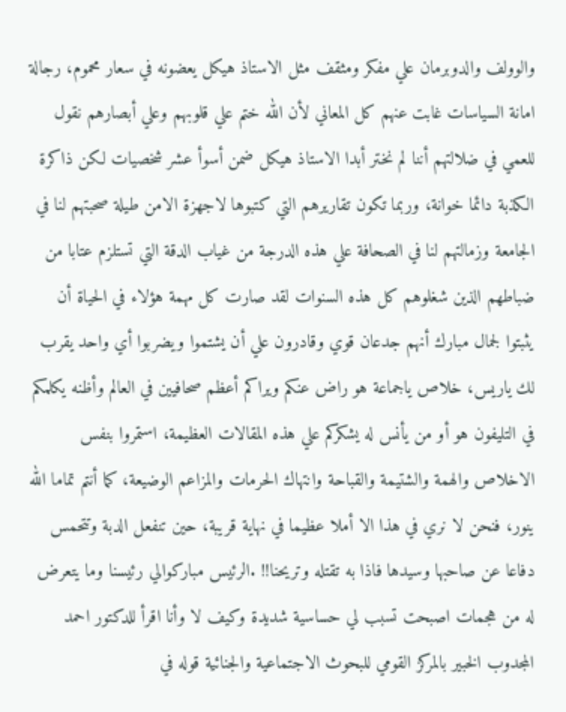والوولف والدوبرمان علي مفكر ومثقف مثل الاستاذ هيكل يعضونه في سعار محموم، رجالة امانة السياسات غابت عنهم كل المعاني لأن الله ختم علي قلوبهم وعلي أبصارهم نقول للعمي في ضلالتهم أننا لم نختر أبدا الاستاذ هيكل ضمن أسوأ عشر شخصيات لكن ذاكرة الكذبة دائما خوانة، وربما تكون تقاريرهم التي كتبوها لاجهزة الامن طيلة صحبتهم لنا في الجامعة وزمالتهم لنا في الصحافة علي هذه الدرجة من غياب الدقة التي تستلزم عتابا من ضباطهم الذين شغلوهم كل هذه السنوات لقد صارت كل مهمة هؤلاء في الحياة أن يثبتوا لجمال مبارك أنهم جدعان قوي وقادرون علي أن يشتموا ويضربوا أي واحد يقرب لك ياريس، خلاص ياجماعة هو راض عنكم ويراكم أعظم صحافيين في العالم وأظنه يكلمكم في التليفون هو أو من يأنس له يشكركم علي هذه المقالات العظيمة، استمروا بنفس الاخلاص والهمة والشتيمة والقباحة وانتهاك الحرمات والمزاعم الوضيعة، كما أنتم تماما الله ينور، فنحن لا نري في هذا الا أملا عظيما في نهاية قريبة، حين تنفعل الدبة وتتحمس دفاعا عن صاحبها وسيدها فاذا به تقتله وتريحنا!! .الرئيس مباركوالي رئيسنا وما يتعرض له من هجمات اصبحت تسبب لي حساسية شديدة وكيف لا وأنا اقرأ للدكتور احمد المجدوب الخبير بالمركز القومي للبحوث الاجتماعية والجنائية قوله في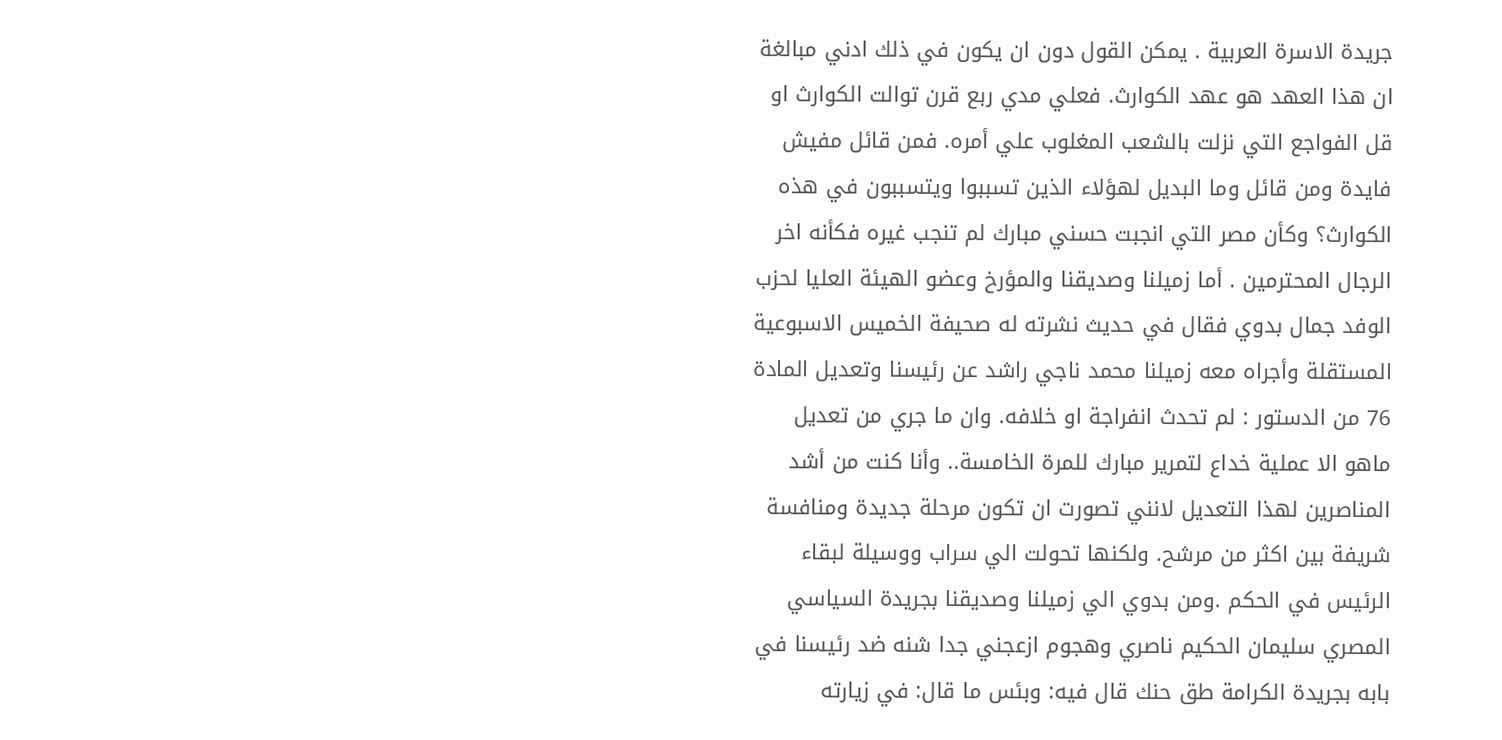جريدة الاسرة العربية . يمكن القول دون ان يكون في ذلك ادني مبالغة ان هذا العهد هو عهد الكوارث. فعلي مدي ربع قرن توالت الكوارث او قل الفواجع التي نزلت بالشعب المغلوب علي أمره. فمن قائل مفيش فايدة ومن قائل وما البديل لهؤلاء الذين تسببوا ويتسببون في هذه الكوارث؟ وكأن مصر التي انجبت حسني مبارك لم تنجب غيره فكأنه اخر الرجال المحترمين . أما زميلنا وصديقنا والمؤرخ وعضو الهيئة العليا لحزب الوفد جمال بدوي فقال في حديث نشرته له صحيفة الخميس الاسبوعية المستقلة وأجراه معه زميلنا محمد ناجي راشد عن رئيسنا وتعديل المادة 76 من الدستور : لم تحدث انفراجة او خلافه. وان ما جري من تعديل ماهو الا عملية خداع لتمرير مبارك للمرة الخامسة.. وأنا كنت من أشد المناصرين لهذا التعديل لانني تصورت ان تكون مرحلة جديدة ومنافسة شريفة بين اكثر من مرشح. ولكنها تحولت الي سراب ووسيلة لبقاء الرئيس في الحكم .ومن بدوي الي زميلنا وصديقنا بجريدة السياسي المصري سليمان الحكيم ناصري وهجوم ازعجني جدا شنه ضد رئيسنا في بابه بجريدة الكرامة طق حنك قال فيه: وبئس ما قال: في زيارته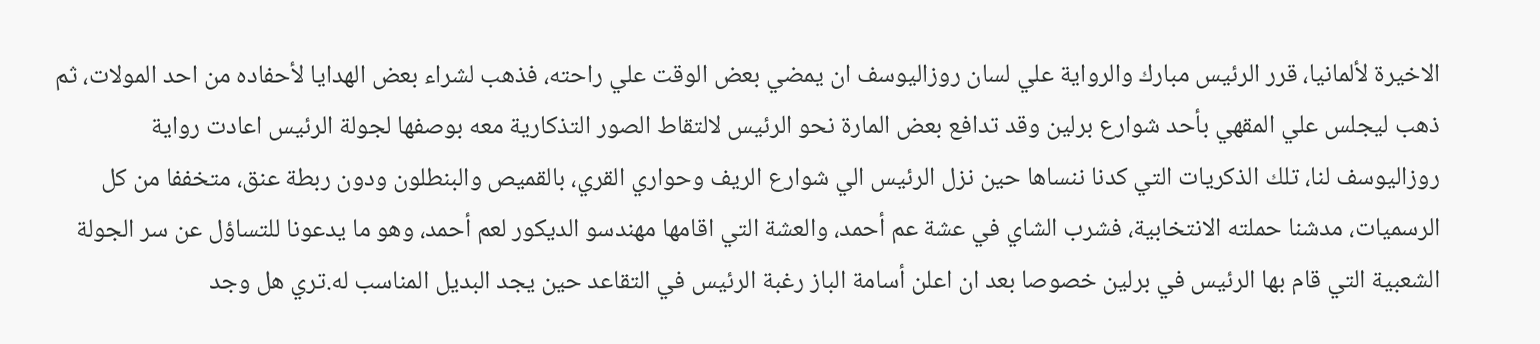الاخيرة لألمانيا، قرر الرئيس مبارك والرواية علي لسان روزاليوسف ان يمضي بعض الوقت علي راحته، فذهب لشراء بعض الهدايا لأحفاده من احد المولات، ثم ذهب ليجلس علي المقهي بأحد شوارع برلين وقد تدافع بعض المارة نحو الرئيس لالتقاط الصور التذكارية معه بوصفها لجولة الرئيس اعادت رواية روزاليوسف لنا، تلك الذكريات التي كدنا ننساها حين نزل الرئيس الي شوارع الريف وحواري القري، بالقميص والبنطلون ودون ربطة عنق، متخففا من كل الرسميات، مدشنا حملته الانتخابية، فشرب الشاي في عشة عم أحمد، والعشة التي اقامها مهندسو الديكور لعم أحمد، وهو ما يدعونا للتساؤل عن سر الجولة الشعبية التي قام بها الرئيس في برلين خصوصا بعد ان اعلن أسامة الباز رغبة الرئيس في التقاعد حين يجد البديل المناسب له.تري هل وجد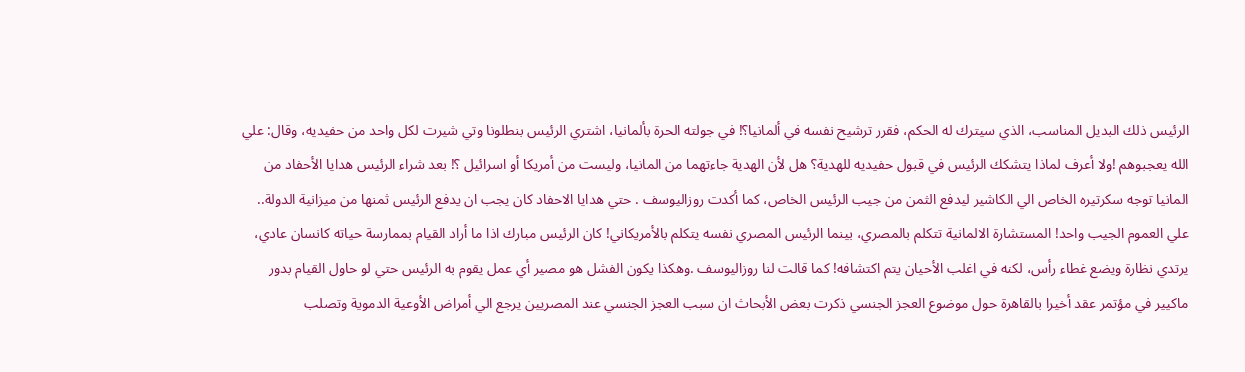الرئيس ذلك البديل المناسب، الذي سيترك له الحكم، فقرر ترشيح نفسه في ألمانيا؟! في جولته الحرة بألمانيا، اشتري الرئيس بنطلونا وتي شيرت لكل واحد من حفيديه، وقال: علي الله يعجبوهم !ولا أعرف لماذا يتشكك الرئيس في قبول حفيديه للهدية؟ هل لأن الهدية جاءتهما من المانيا، وليست من أمريكا أو اسرائيل ؟! بعد شراء الرئيس هدايا الأحفاد من المانيا توجه سكرتيره الخاص الي الكاشير ليدفع الثمن من جيب الرئيس الخاص، كما أكدت روزاليوسف . حتي هدايا الاحفاد كان يجب ان يدفع الرئيس ثمنها من ميزانية الدولة.. علي العموم الجيب واحد! المستشارة الالمانية تتكلم بالمصري، بينما الرئيس المصري نفسه يتكلم بالأمريكاني! كان الرئيس مبارك اذا ما أراد القيام بممارسة حياته كانسان عادي، يرتدي نظارة ويضع غطاء رأس، لكنه في اغلب الأحيان يتم اكتشافه! كما قالت لنا روزاليوسف .وهكذا يكون الفشل هو مصير أي عمل يقوم به الرئيس حتي لو حاول القيام بدور ماكيير في مؤتمر عقد أخيرا بالقاهرة حول موضوع العجز الجنسي ذكرت بعض الأبحاث ان سبب العجز الجنسي عند المصريين يرجع الي أمراض الأوعية الدموية وتصلب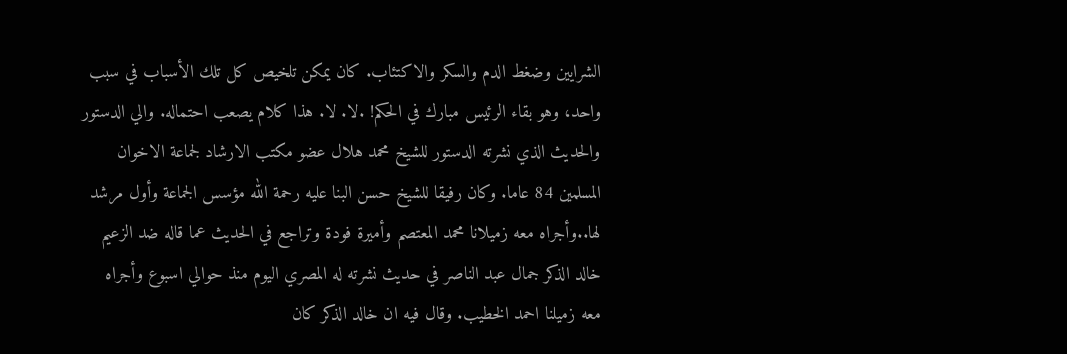الشرايين وضغط الدم والسكر والاكتئاب. كان يمكن تلخيص كل تلك الأسباب في سبب واحد، وهو بقاء الرئيس مبارك في الحكم! .لا. لا. هذا كلام يصعب احتماله. والي الدستور والحديث الذي نشرته الدستور للشيخ محمد هلال عضو مكتب الارشاد لجماعة الاخوان المسلمين 84 عاما. وكان رفيقا للشيخ حسن البنا عليه رحمة الله مؤسس الجماعة وأول مرشد لها..وأجراه معه زميلانا محمد المعتصم وأميرة فودة وتراجع في الحديث عما قاله ضد الزعيم خالد الذكر جمال عبد الناصر في حديث نشرته له المصري اليوم منذ حوالي اسبوع وأجراه معه زميلنا احمد الخطيب. وقال فيه ان خالد الذكر كان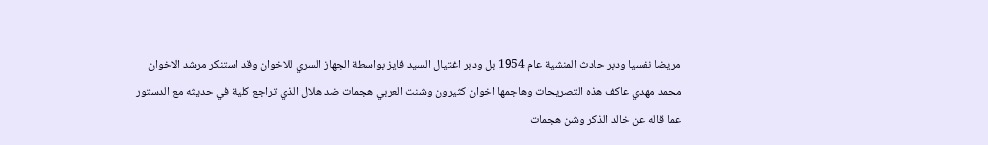مريضا نفسيا ودبر حادث المنشية عام 1954 بل ودبر اغتيال السيد فايز بواسطة الجهاز السري للاخوان وقد استنكر مرشد الاخوان محمد مهدي عاكف هذه التصريحات وهاجمها اخوان كثيرون وشنت العربي هجمات ضد هلال الذي تراجع كلية في حديثه مع الدستور عما قاله عن خالد الذكر وشن هجمات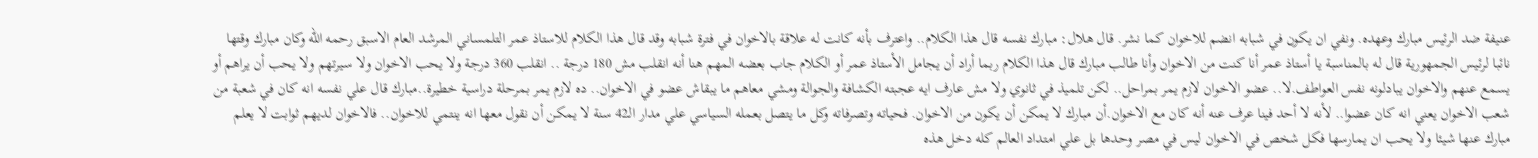عنيفة ضد الرئيس مبارك وعهده. ونفي ان يكون في شبابه انضم للاخوان كما نشر. قال هلال: مبارك نفسه قال هذا الكلام.. واعترف بأنه كانت له علاقة بالاخوان في فترة شبابه وقد قال هذا الكلام للاستاذ عمر التلمساني المرشد العام الاسبق رحمه الله وكان مبارك وقتها نائبا لرئيس الجمهورية قال له بالمناسبة يا أستاذ عمر أنا كنت من الاخوان وأنا طالب مبارك قال هذا الكلام ربما أراد أن يجامل الأستاذ عمر أو الكلام جاب بعضه المهم هنا أنه انقلب مش 180 درجة .. انقلب 360 درجة ولا يحب الاخوان ولا سيرتهم ولا يحب أن يراهم أو يسمع عنهم والاخوان يبادلونه نفس العواطف.لا.. عضو الاخوان لازم يمر بمراحل.. لكن تلميذ في ثانوي ولا مش عارف ايه عجبته الكشافة والجوالة ومشي معاهم ما يبقاش عضو في الاخوان.. ده لازم يمر بمرحلة دراسية خطيرة..مبارك قال علي نفسه انه كان في شعبة من شعب الاخوان يعني انه كان عضوا.. لأنه لا أحد فينا عرف عنه أنه كان مع الاخوان.أن مبارك لا يمكن أن يكون من الاخوان. فحياته وتصرفاته وكل ما يتصل بعمله السياسي علي مدار الـ42 سنة لا يمكن أن نقول معها انه ينتمي للاخوان.. فالاخوان لديهم ثوابت لا يعلم مبارك عنها شيئا ولا يحب ان يمارسها فكل شخص في الاخوان ليس في مصر وحدها بل علي امتداد العالم كله دخل هذه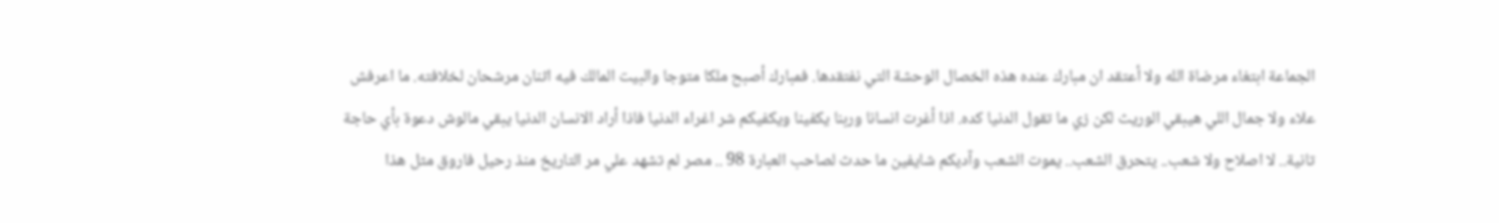الجماعة ابتغاء مرضاة الله ولا أعتقد ان مبارك عنده هذه الخصال الوحشة التي نفتقدها. فمبارك أصبح ملكا متوجا والبيت المالك فيه اثنان مرشحان لخلافته. ما اعرفش علاء ولا جمال اللي هيبقي الوريث لكن زي ما تقول الدنيا كده. اذا أغرت انسانا وربنا يكفينا ويكفيكم شر اغراء الدنيا فاذا أراد الانسان الدنيا يبقي مالوش دعوة بأي حاجة تانية.. لا اصلاح ولا شعب.. يتحرق الشعب.. يموت الشعب وآديكم شايفين ما حدث لصاحب العبارة 98 .. مصر لم تشهد علي مر التاريخ منذ رحيل فاروق مثل هذا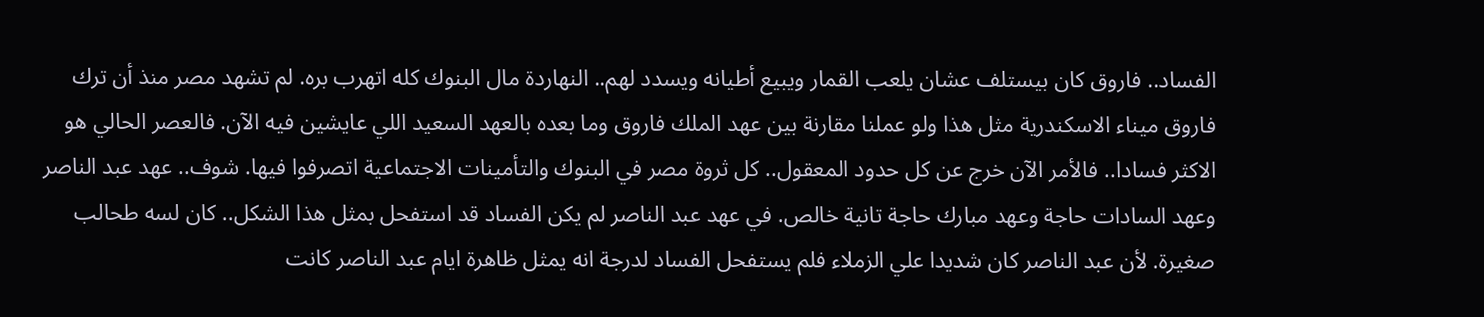الفساد.. فاروق كان بيستلف عشان يلعب القمار ويبيع أطيانه ويسدد لهم.. النهاردة مال البنوك كله اتهرب بره. لم تشهد مصر منذ أن ترك فاروق ميناء الاسكندرية مثل هذا ولو عملنا مقارنة بين عهد الملك فاروق وما بعده بالعهد السعيد اللي عايشين فيه الآن. فالعصر الحالي هو الاكثر فسادا.. فالأمر الآن خرج عن كل حدود المعقول.. كل ثروة مصر في البنوك والتأمينات الاجتماعية اتصرفوا فيها. شوف.. عهد عبد الناصر وعهد السادات حاجة وعهد مبارك حاجة تانية خالص. في عهد عبد الناصر لم يكن الفساد قد استفحل بمثل هذا الشكل.. كان لسه طحالب صغيرة. لأن عبد الناصر كان شديدا علي الزملاء فلم يستفحل الفساد لدرجة انه يمثل ظاهرة ايام عبد الناصر كانت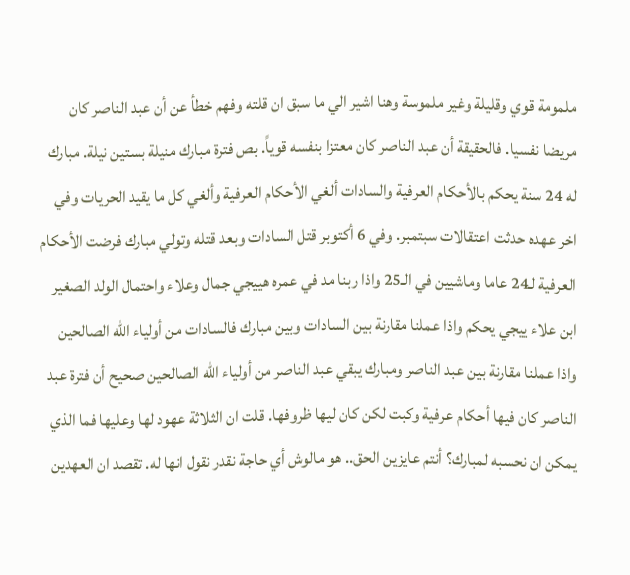ملمومة قوي وقليلة وغير ملموسة وهنا اشير الي ما سبق ان قلته وفهم خطأ عن أن عبد الناصر كان مريضا نفسيا. فالحقيقة أن عبد الناصر كان معتزا بنفسه قوياً. بص فترة مبارك منيلة بستين نيلة. مبارك له 24 سنة يحكم بالأحكام العرفية والسادات ألغي الأحكام العرفية وألغي كل ما يقيد الحريات وفي اخر عهده حدثت اعتقالات سبتمبر. وفي 6 أكتوبر قتل السادات وبعد قتله وتولي مبارك فرضت الأحكام العرفية لـ24 عاما وماشيين في الـ25 واذا ربنا مد في عمره هييجي جمال وعلاء واحتمال الولد الصغير ابن علاء ييجي يحكم واذا عملنا مقارنة بين السادات وبين مبارك فالسادات من أولياء الله الصالحين واذا عملنا مقارنة بين عبد الناصر ومبارك يبقي عبد الناصر من أولياء الله الصالحين صحيح أن فترة عبد الناصر كان فيها أحكام عرفية وكبت لكن كان ليها ظروفها. قلت ان الثلاثة عهود لها وعليها فما الذي يمكن ان نحسبه لمبارك؟ أنتم عايزين الحق.. هو مالوش أي حاجة نقدر نقول انها له. تقصد ان العهدين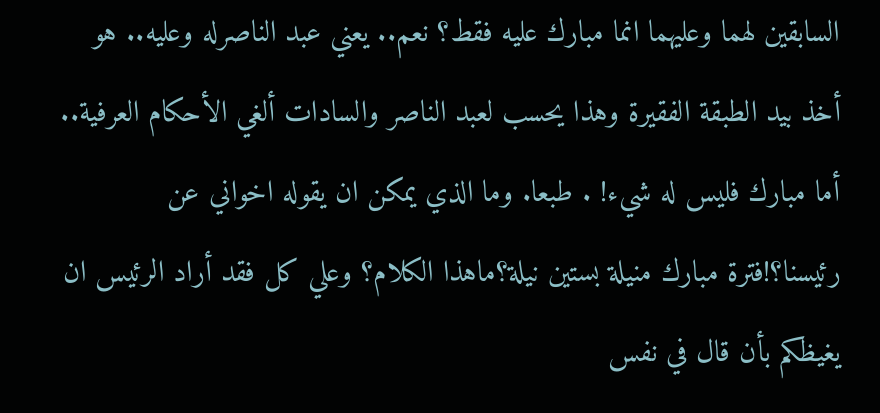السابقين لهما وعليهما انما مبارك عليه فقط؟ نعم.. يعني عبد الناصرله وعليه.. هو أخذ بيد الطبقة الفقيرة وهذا يحسب لعبد الناصر والسادات ألغي الأحكام العرفية.. أما مبارك فليس له شيء! . طبعا. وما الذي يمكن ان يقوله اخواني عن رئيسنا؟!فترة مبارك منيلة بستين نيلة؟ماهذا الكلام؟ وعلي كل فقد أراد الرئيس ان يغيظكم بأن قال في نفس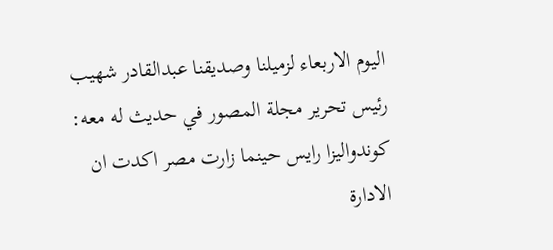اليوم الاربعاء لزميلنا وصديقنا عبدالقادر شهيب رئيس تحرير مجلة المصور في حديث له معه: كوندواليزا رايس حينما زارت مصر اكدت ان الادارة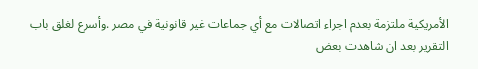الأمريكية ملتزمة بعدم اجراء اتصالات مع أي جماعات غير قانونية في مصر .وأسرع لغلق باب التقرير بعد ان شاهدت بعض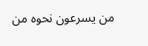من يسرعون نحوه من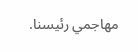مهاجمي رئيسنا.